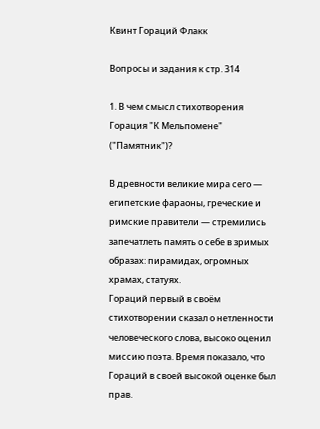Квинт Гораций Флакк

Вопросы и задания к стр. 314

1. В чем смысл стихотворения Горация "К Мельпомене" ("Памятник")?

В древности великие мира сего — египетские фараоны, греческие и римские правители — стремились запечатлеть память о себе в зримых образах: пирамидах, огромных храмах, статуях.
Гораций первый в своём стихотворении сказал о нетленности человеческого слова, высоко оценил миссию поэта. Время показало, что Гораций в своей высокой оценке был прав.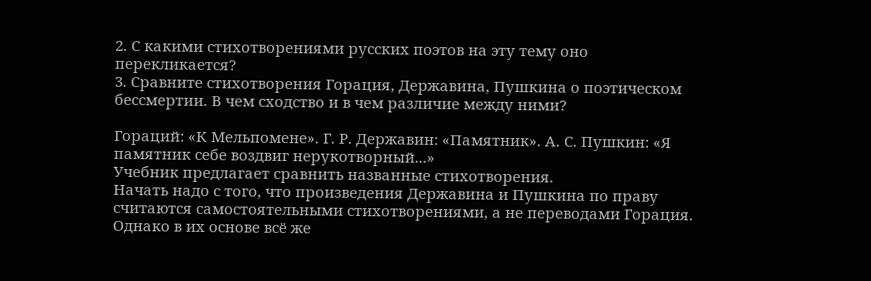2. С какими стихотворениями русских поэтов на эту тему оно перекликается?
3. Сравните стихотворения Горация, Державина, Пушкина о поэтическом бессмертии. В чем сходство и в чем различие между ними?

Гораций: «К Мельпомене». Г. Р. Державин: «Памятник». А. С. Пушкин: «Я памятник себе воздвиг нерукотворный...»
Учебник предлагает сравнить названные стихотворения.
Начать надо с того, что произведения Державина и Пушкина по праву считаются самостоятельными стихотворениями, а не переводами Горация. Однако в их основе всё же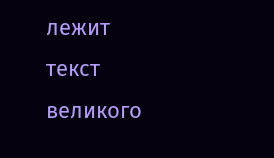лежит текст великого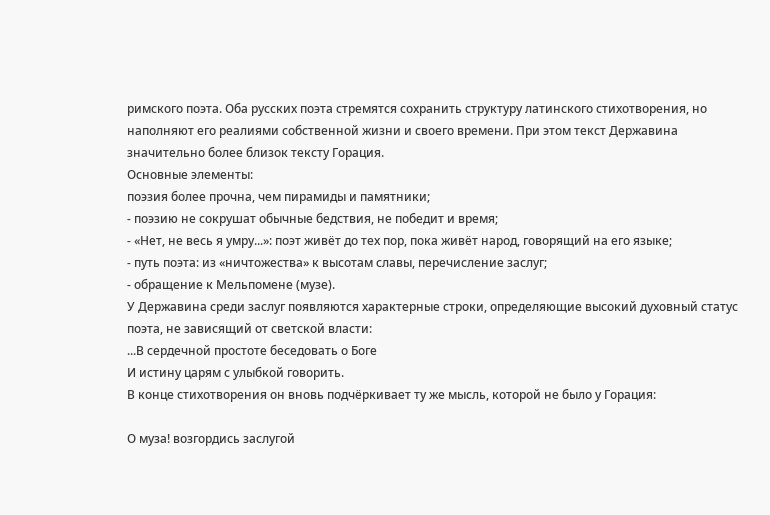римского поэта. Оба русских поэта стремятся сохранить структуру латинского стихотворения, но наполняют его реалиями собственной жизни и своего времени. При этом текст Державина значительно более близок тексту Горация.
Основные элементы:
поэзия более прочна, чем пирамиды и памятники;
- поэзию не сокрушат обычные бедствия, не победит и время;
- «Нет, не весь я умру...»: поэт живёт до тех пор, пока живёт народ, говорящий на его языке;
- путь поэта: из «ничтожества» к высотам славы, перечисление заслуг;
- обращение к Мельпомене (музе).
У Державина среди заслуг появляются характерные строки, определяющие высокий духовный статус поэта, не зависящий от светской власти:
...В сердечной простоте беседовать о Боге
И истину царям с улыбкой говорить.
В конце стихотворения он вновь подчёркивает ту же мысль, которой не было у Горация:

О муза! возгордись заслугой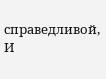справедливой,
И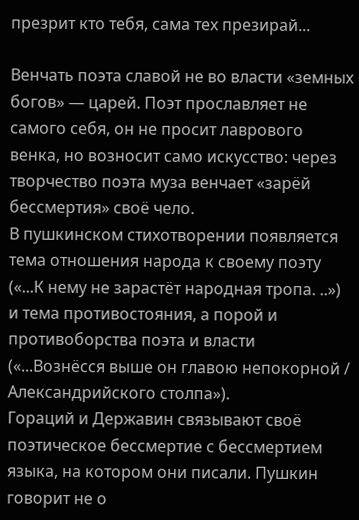презрит кто тебя, сама тех презирай...

Венчать поэта славой не во власти «земных богов» — царей. Поэт прославляет не самого себя, он не просит лаврового венка, но возносит само искусство: через творчество поэта муза венчает «зарёй бессмертия» своё чело.
В пушкинском стихотворении появляется тема отношения народа к своему поэту («...К нему не зарастёт народная тропа. ..») и тема противостояния, а порой и противоборства поэта и власти («...Вознёсся выше он главою непокорной / Александрийского столпа»).
Гораций и Державин связывают своё поэтическое бессмертие с бессмертием языка, на котором они писали. Пушкин говорит не о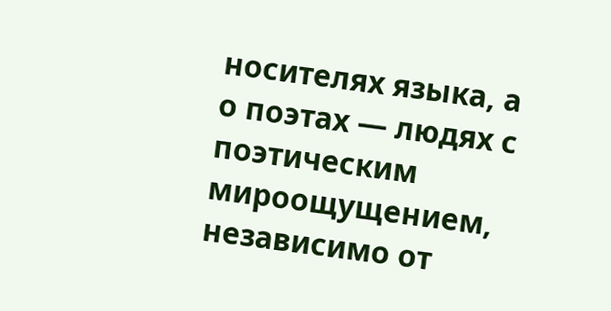носителях языка, а о поэтах — людях с поэтическим мироощущением, независимо от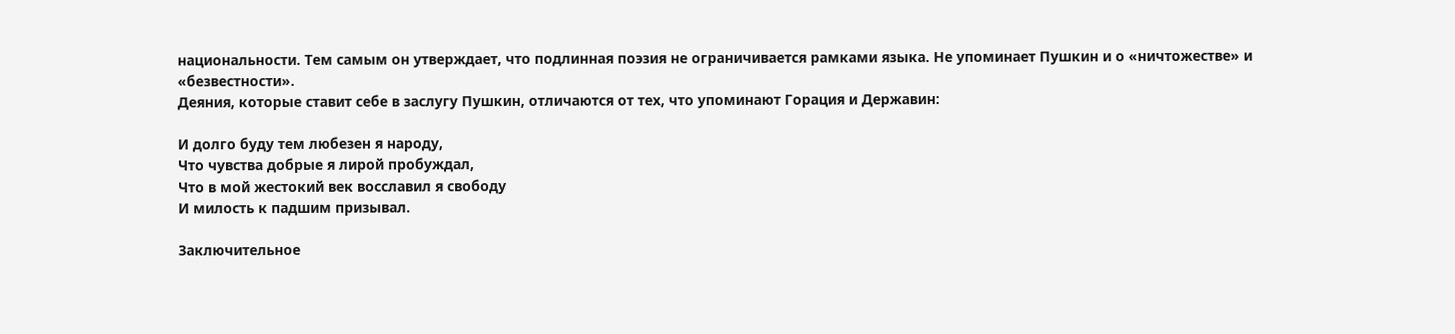национальности. Тем самым он утверждает, что подлинная поэзия не ограничивается рамками языка. Не упоминает Пушкин и о «ничтожестве» и «безвестности».
Деяния, которые ставит себе в заслугу Пушкин, отличаются от тех, что упоминают Горация и Державин:

И долго буду тем любезен я народу,
Что чувства добрые я лирой пробуждал,
Что в мой жестокий век восславил я свободу
И милость к падшим призывал.

Заключительное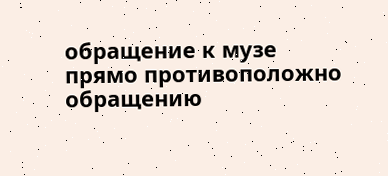обращение к музе прямо противоположно обращению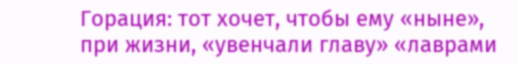Горация: тот хочет, чтобы ему «ныне», при жизни, «увенчали главу» «лаврами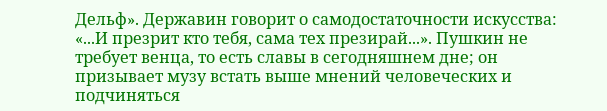Дельф». Державин говорит о самодостаточности искусства: «...И презрит кто тебя, сама тех презирай...». Пушкин не требует венца, то есть славы в сегодняшнем дне; он призывает музу встать выше мнений человеческих и подчиняться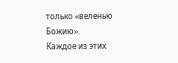только «веленью Божию».
Каждое из этих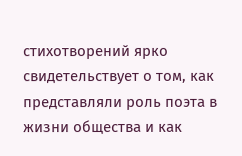стихотворений ярко свидетельствует о том, как представляли роль поэта в жизни общества и как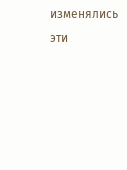изменялись эти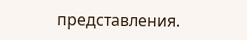представления.